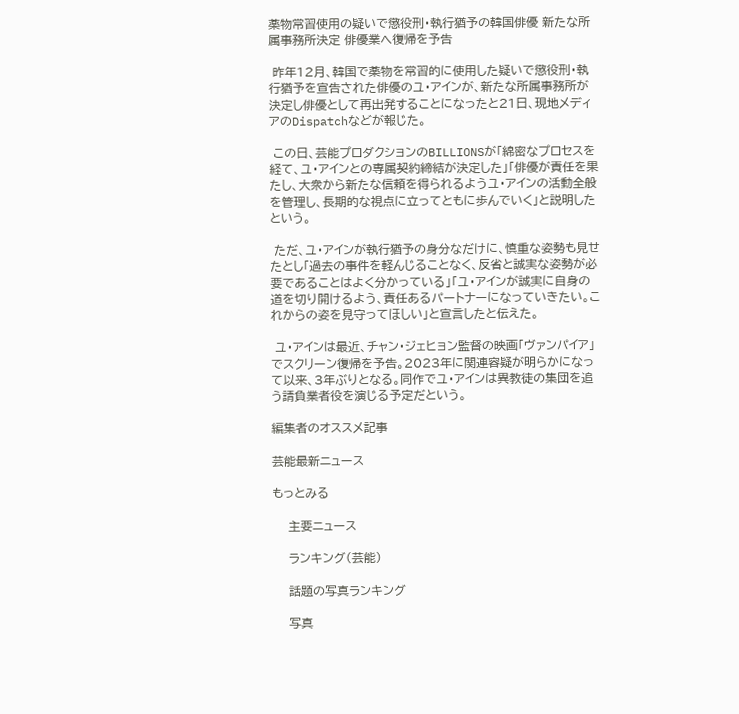薬物常習使用の疑いで懲役刑・執行猶予の韓国俳優 新たな所属事務所決定 俳優業へ復帰を予告

 昨年12月、韓国で薬物を常習的に使用した疑いで懲役刑・執行猶予を宣告された俳優のユ・アインが、新たな所属事務所が決定し俳優として再出発することになったと21日、現地メディアのDispatchなどが報じた。

 この日、芸能プロダクションのBILLIONSが「綿密なプロセスを経て、ユ・アインとの専属契約締結が決定した」「俳優が責任を果たし、大衆から新たな信頼を得られるようユ・アインの活動全般を管理し、長期的な視点に立ってともに歩んでいく」と説明したという。

 ただ、ユ・アインが執行猶予の身分なだけに、慎重な姿勢も見せたとし「過去の事件を軽んじることなく、反省と誠実な姿勢が必要であることはよく分かっている」「ユ・アインが誠実に自身の道を切り開けるよう、責任あるパートナーになっていきたい。これからの姿を見守ってほしい」と宣言したと伝えた。

 ユ・アインは最近、チャン・ジェヒョン監督の映画「ヴァンパイア」でスクリーン復帰を予告。2023年に関連容疑が明らかになって以来、3年ぶりとなる。同作でユ・アインは異教徒の集団を追う請負業者役を演じる予定だという。

編集者のオススメ記事

芸能最新ニュース

もっとみる

    主要ニュース

    ランキング(芸能)

    話題の写真ランキング

    写真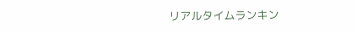リアルタイムランキン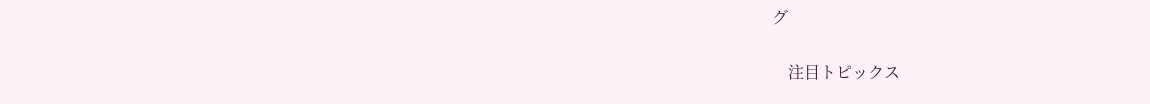グ

    注目トピックス